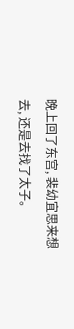晚上回了东宫, 裴幼宜思来想去, 还是去找了太子。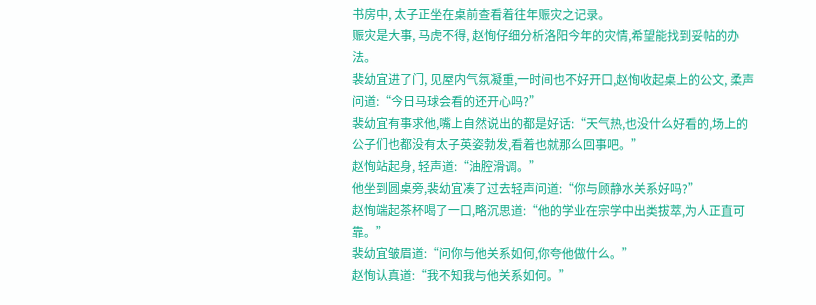书房中, 太子正坐在桌前查看着往年赈灾之记录。
赈灾是大事, 马虎不得, 赵恂仔细分析洛阳今年的灾情,希望能找到妥帖的办法。
裴幼宜进了门, 见屋内气氛凝重,一时间也不好开口,赵恂收起桌上的公文, 柔声问道:“今日马球会看的还开心吗?”
裴幼宜有事求他,嘴上自然说出的都是好话:“天气热,也没什么好看的,场上的公子们也都没有太子英姿勃发,看着也就那么回事吧。”
赵恂站起身, 轻声道:“油腔滑调。”
他坐到圆桌旁,裴幼宜凑了过去轻声问道:“你与顾静水关系好吗?”
赵恂端起茶杯喝了一口,略沉思道:“他的学业在宗学中出类拔萃,为人正直可靠。”
裴幼宜皱眉道:“问你与他关系如何,你夸他做什么。”
赵恂认真道:“我不知我与他关系如何。”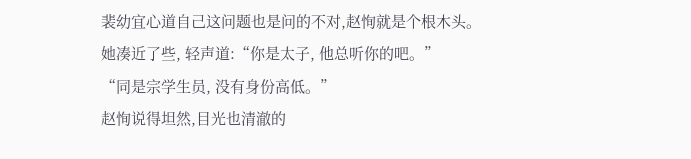裴幼宜心道自己这问题也是问的不对,赵恂就是个根木头。
她凑近了些, 轻声道:“你是太子, 他总听你的吧。”
“同是宗学生员, 没有身份高低。”
赵恂说得坦然,目光也清澈的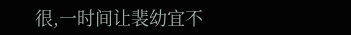很,一时间让裴幼宜不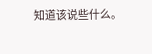知道该说些什么。